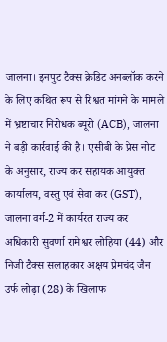जालना। इनपुट टैक्स क्रेडिट अनब्लॉक करने के लिए कथित रूप से रिश्वत मांगने के मामले में भ्रष्टाचार निरोधक ब्यूरो (ACB), जालना ने बड़ी कार्रवाई की है। एसीबी के प्रेस नोट के अनुसार, राज्य कर सहायक आयुक्त कार्यालय, वस्तु एवं सेवा कर (GST), जालना वर्ग-2 में कार्यरत राज्य कर अधिकारी सुवर्णा रामेश्वर लोहिया (44) और निजी टैक्स सलाहकार अक्षय प्रेमचंद जैन उर्फ लोढ़ा (28) के खिलाफ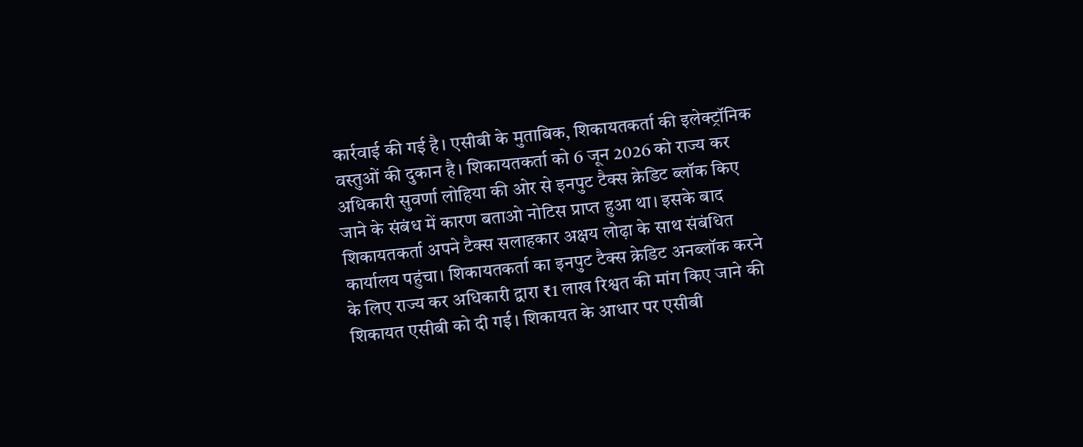कार्रवाई की गई है। एसीबी के मुताबिक, शिकायतकर्ता की इलेक्ट्रॉनिक वस्तुओं की दुकान है। शिकायतकर्ता को 6 जून 2026 को राज्य कर अधिकारी सुवर्णा लोहिया की ओर से इनपुट टैक्स क्रेडिट ब्लॉक किए जाने के संबंध में कारण बताओ नोटिस प्राप्त हुआ था। इसके बाद शिकायतकर्ता अपने टैक्स सलाहकार अक्षय लोढ़ा के साथ संबंधित कार्यालय पहुंचा। शिकायतकर्ता का इनपुट टैक्स क्रेडिट अनब्लॉक करने के लिए राज्य कर अधिकारी द्वारा ₹1 लाख रिश्वत की मांग किए जाने की शिकायत एसीबी को दी गई। शिकायत के आधार पर एसीबी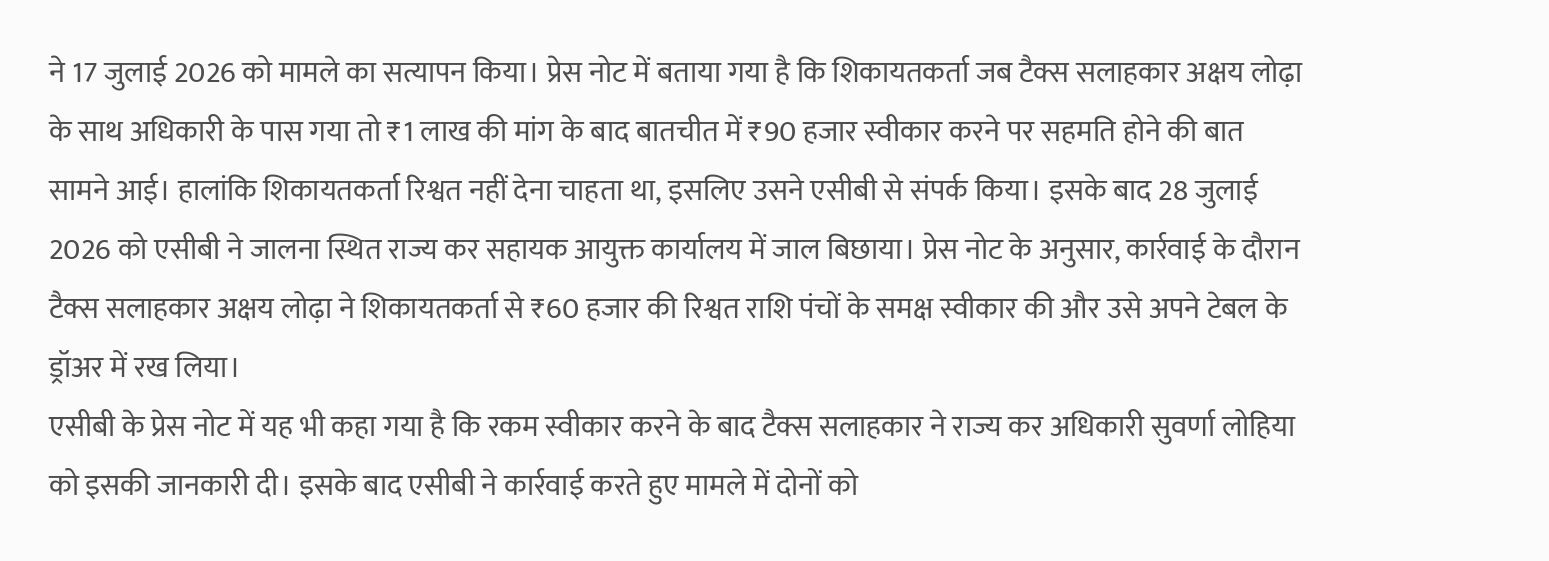ने 17 जुलाई 2026 को मामले का सत्यापन किया। प्रेस नोट में बताया गया है कि शिकायतकर्ता जब टैक्स सलाहकार अक्षय लोढ़ा के साथ अधिकारी के पास गया तो ₹1 लाख की मांग के बाद बातचीत में ₹90 हजार स्वीकार करने पर सहमति होने की बात सामने आई। हालांकि शिकायतकर्ता रिश्वत नहीं देना चाहता था, इसलिए उसने एसीबी से संपर्क किया। इसके बाद 28 जुलाई 2026 को एसीबी ने जालना स्थित राज्य कर सहायक आयुक्त कार्यालय में जाल बिछाया। प्रेस नोट के अनुसार, कार्रवाई के दौरान टैक्स सलाहकार अक्षय लोढ़ा ने शिकायतकर्ता से ₹60 हजार की रिश्वत राशि पंचों के समक्ष स्वीकार की और उसे अपने टेबल के ड्रॉअर में रख लिया।
एसीबी के प्रेस नोट में यह भी कहा गया है कि रकम स्वीकार करने के बाद टैक्स सलाहकार ने राज्य कर अधिकारी सुवर्णा लोहिया को इसकी जानकारी दी। इसके बाद एसीबी ने कार्रवाई करते हुए मामले में दोनों को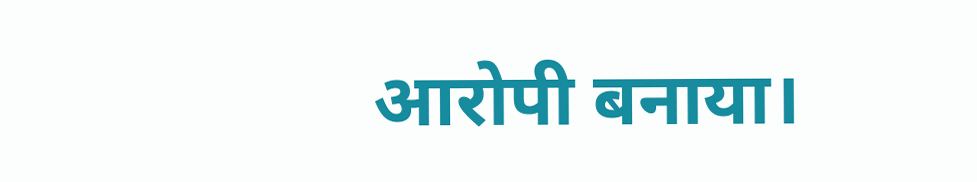आरोपी बनाया।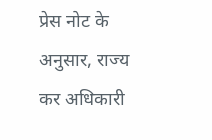प्रेस नोट के अनुसार, राज्य कर अधिकारी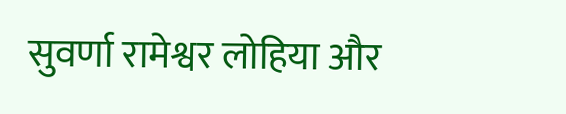सुवर्णा रामेश्वर लोहिया और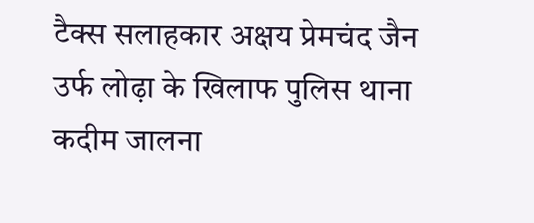टैक्स सलाहकार अक्षय प्रेमचंद जैन उर्फ लोढ़ा के खिलाफ पुलिस थाना कदीम जालना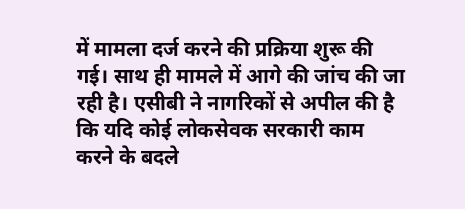में मामला दर्ज करने की प्रक्रिया शुरू की गई। साथ ही मामले में आगे की जांच की जा रही है। एसीबी ने नागरिकों से अपील की है कि यदि कोई लोकसेवक सरकारी काम करने के बदले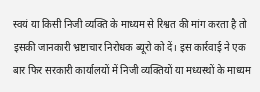स्वयं या किसी निजी व्यक्ति के माध्यम से रिश्वत की मांग करता है तो इसकी जानकारी भ्रष्टाचार निरोधक ब्यूरो को दें। इस कार्रवाई ने एक बार फिर सरकारी कार्यालयों में निजी व्यक्तियों या मध्यस्थों के माध्यम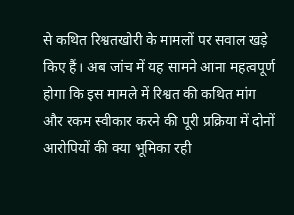से कथित रिश्वतखोरी के मामलों पर सवाल खड़े किए हैं। अब जांच में यह सामने आना महत्वपूर्ण होगा कि इस मामले में रिश्वत की कथित मांग और रकम स्वीकार करने की पूरी प्रक्रिया में दोनों आरोपियों की क्या भूमिका रही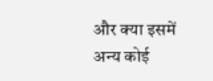और क्या इसमें अन्य कोई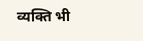व्यक्ति भी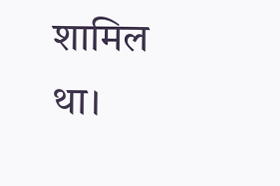शामिल था।